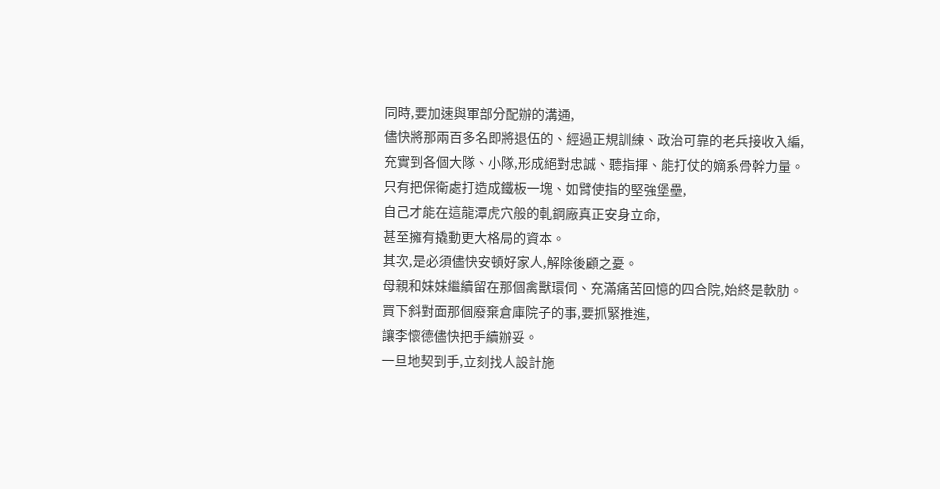同時,要加速與軍部分配辦的溝通,
儘快將那兩百多名即將退伍的、經過正規訓練、政治可靠的老兵接收入編,
充實到各個大隊、小隊,形成絕對忠誠、聽指揮、能打仗的嫡系骨幹力量。
只有把保衛處打造成鐵板一塊、如臂使指的堅強堡壘,
自己才能在這龍潭虎穴般的軋鋼廠真正安身立命,
甚至擁有撬動更大格局的資本。
其次,是必須儘快安頓好家人,解除後顧之憂。
母親和妹妹繼續留在那個禽獸環伺、充滿痛苦回憶的四合院,始終是軟肋。
買下斜對面那個廢棄倉庫院子的事,要抓緊推進,
讓李懷德儘快把手續辦妥。
一旦地契到手,立刻找人設計施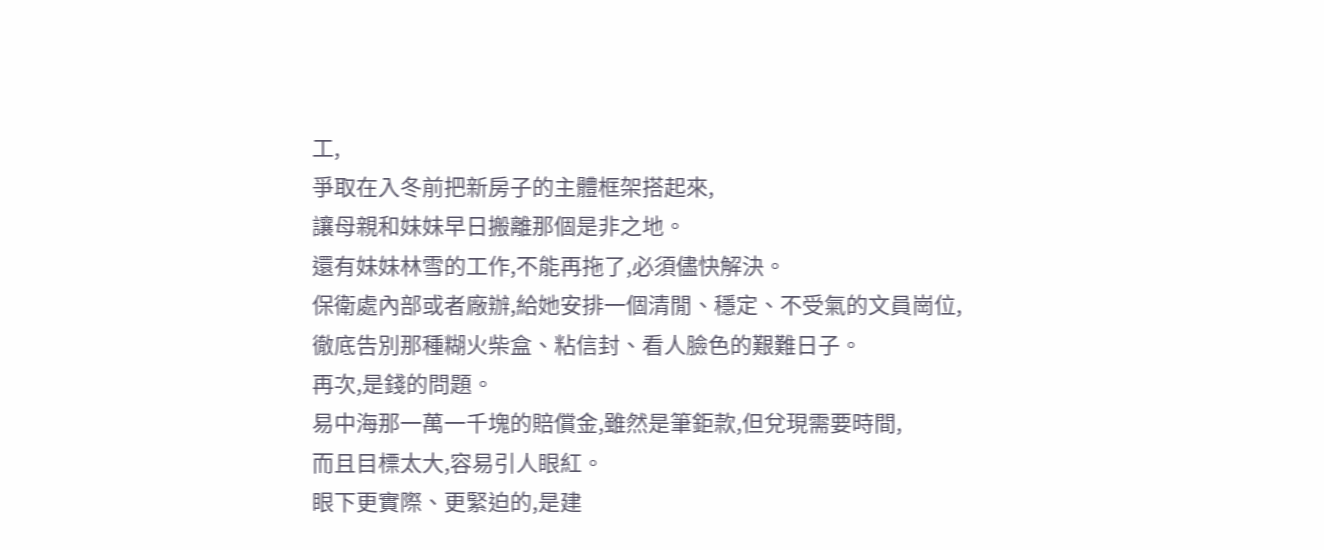工,
爭取在入冬前把新房子的主體框架搭起來,
讓母親和妹妹早日搬離那個是非之地。
還有妹妹林雪的工作,不能再拖了,必須儘快解決。
保衛處內部或者廠辦,給她安排一個清閒、穩定、不受氣的文員崗位,
徹底告別那種糊火柴盒、粘信封、看人臉色的艱難日子。
再次,是錢的問題。
易中海那一萬一千塊的賠償金,雖然是筆鉅款,但兌現需要時間,
而且目標太大,容易引人眼紅。
眼下更實際、更緊迫的,是建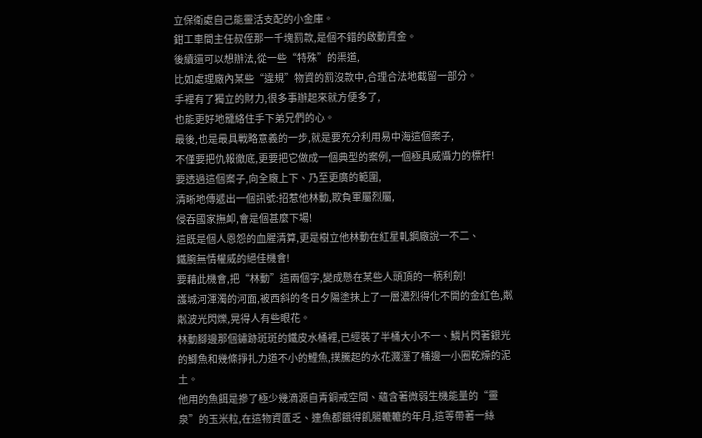立保衛處自己能靈活支配的小金庫。
鉗工車間主任叔侄那一千塊罰款,是個不錯的啟動資金。
後續還可以想辦法,從一些“特殊”的渠道,
比如處理廠內某些“違規”物資的罰沒款中,合理合法地截留一部分。
手裡有了獨立的財力,很多事辦起來就方便多了,
也能更好地籠絡住手下弟兄們的心。
最後,也是最具戰略意義的一步,就是要充分利用易中海這個案子,
不僅要把仇報徹底,更要把它做成一個典型的案例,一個極具威懾力的標杆!
要透過這個案子,向全廠上下、乃至更廣的範圍,
清晰地傳遞出一個訊號:招惹他林動,欺負軍屬烈屬,
侵吞國家撫卹,會是個甚麼下場!
這既是個人恩怨的血腥清算,更是樹立他林動在紅星軋鋼廠說一不二、
鐵腕無情權威的絕佳機會!
要藉此機會,把“林動”這兩個字,變成懸在某些人頭頂的一柄利劍!
護城河渾濁的河面,被西斜的冬日夕陽塗抹上了一層濃烈得化不開的金紅色,粼粼波光閃爍,晃得人有些眼花。
林動腳邊那個鏽跡斑斑的鐵皮水桶裡,已經裝了半桶大小不一、鱗片閃著銀光的鯽魚和幾條掙扎力道不小的鯉魚,撲騰起的水花濺溼了桶邊一小圈乾燥的泥土。
他用的魚餌是摻了極少幾滴源自青銅戒空間、蘊含著微弱生機能量的“靈泉”的玉米粒,在這物資匱乏、連魚都餓得飢腸轆轆的年月,這等帶著一絲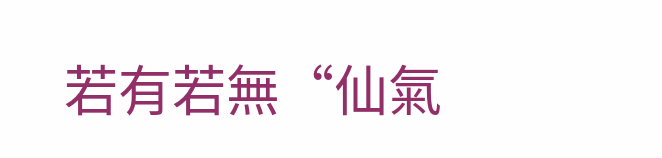若有若無“仙氣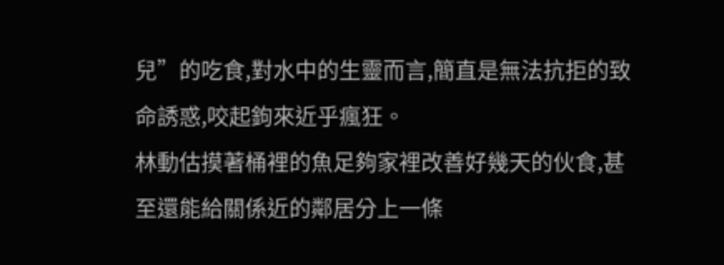兒”的吃食,對水中的生靈而言,簡直是無法抗拒的致命誘惑,咬起鉤來近乎瘋狂。
林動估摸著桶裡的魚足夠家裡改善好幾天的伙食,甚至還能給關係近的鄰居分上一條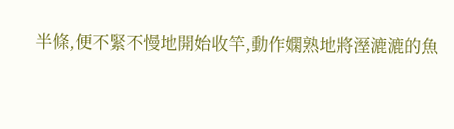半條,便不緊不慢地開始收竿,動作嫻熟地將溼漉漉的魚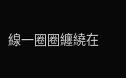線一圈圈纏繞在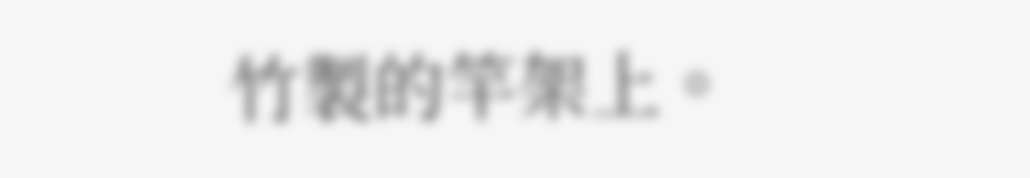竹製的竿架上。